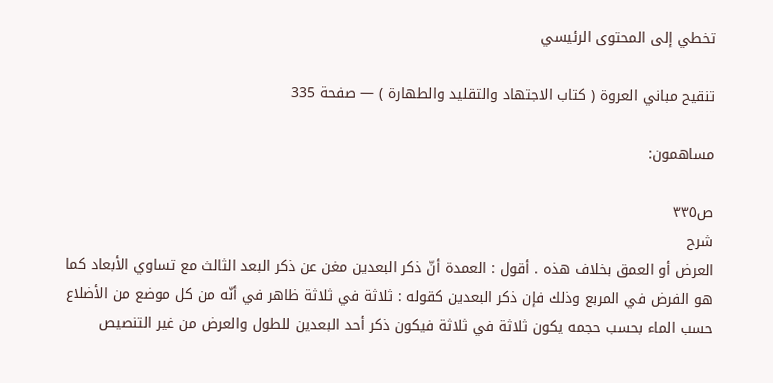تخطي إلى المحتوى الرئيسي

تنقيح مباني العروة ( كتاب الاجتهاد والتقليد والطهارة ) — صفحة 335

مساهمون:

ص٣٣٥
شرح
العرض أو العمق بخلاف هذه . أقول : العمدة أنّ ذكر البعدين مغن عن ذكر البعد الثالث مع تساوي الأبعاد كما هو الفرض في المربع وذلك فإن ذكر البعدين كقوله : ثلاثة في ثلاثة ظاهر في أنّه من كل موضع من الأضلاع حسب الماء بحسب حجمه يكون ثلاثة في ثلاثة فيكون ذكر أحد البعدين للطول والعرض من غير التنصيص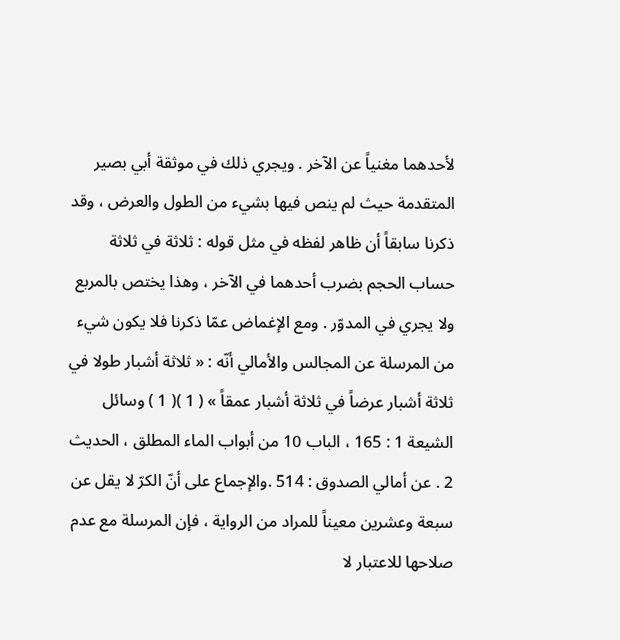لأحدهما مغنياً عن الآخر . ويجري ذلك في موثقة أبي بصير المتقدمة حيث لم ينص فيها بشيء من الطول والعرض ، وقد ذكرنا سابقاً أن ظاهر لفظه في مثل قوله : ثلاثة في ثلاثة حساب الحجم بضرب أحدهما في الآخر ، وهذا يختص بالمربع ولا يجري في المدوّر . ومع الإغماض عمّا ذكرنا فلا يكون شيء من المرسلة عن المجالس والأمالي أنّه : « ثلاثة أشبار طولا في ثلاثة أشبار عرضاً في ثلاثة أشبار عمقاً » ( 1 )( 1 ) وسائل الشيعة 1 : 165 ، الباب 10 من أبواب الماء المطلق ، الحديث 2 . عن أمالي الصدوق : 514 .والإجماع على أنّ الكرّ لا يقل عن سبعة وعشرين معيناً للمراد من الرواية ، فإن المرسلة مع عدم صلاحها للاعتبار لا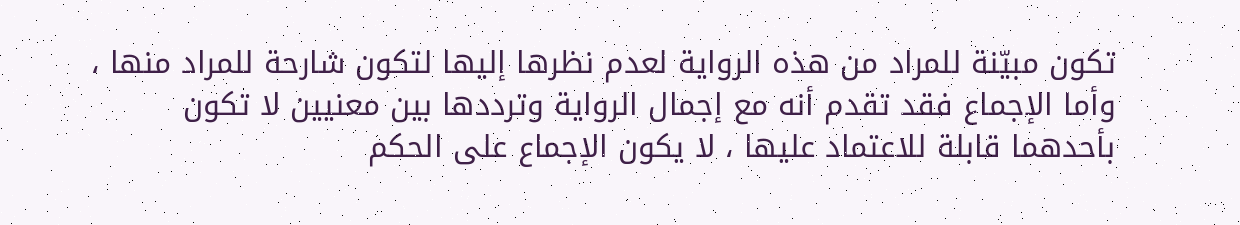تكون مبيّنة للمراد من هذه الرواية لعدم نظرها إليها لتكون شارحة للمراد منها ، وأما الإجماع فقد تقدم أنه مع إجمال الرواية وترددها بين معنيين لا تكون بأحدهما قابلة للاعتماد عليها ، لا يكون الإجماع على الحكم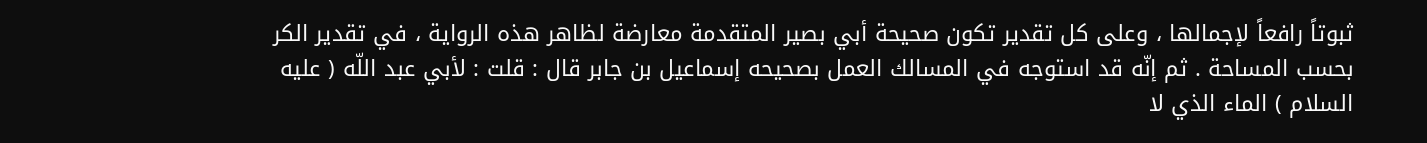ثبوتاً رافعاً لإجمالها ، وعلى كل تقدير تكون صحيحة أبي بصير المتقدمة معارضة لظاهر هذه الرواية ، في تقدير الكر بحسب المساحة . ثم إنّه قد استوجه في المسالك العمل بصحيحه إسماعيل بن جابر قال : قلت : لأبي عبد اللّه ( عليه السلام ) الماء الذي لا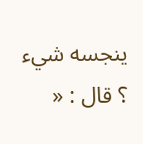ينجسه شيء ؟ قال : «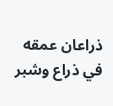ذراعان عمقه في ذراع وشبر